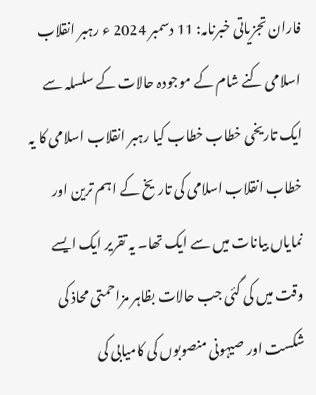فاران تجزیاتی خبرنامہ: 11 دسمبر 2024 ء رہبر انقلاب اسلامی کنے شام کے موجودہ حالات کے سلسلہ سے ایک تاریخی خطاب خطاب کیا رہبر انقلاب اسلامی کا یہ خطاب انقلاب اسلامی کی تاریخ کے اہم ترین اور نمایاں بیانات میں سے ایک تھا۔ یہ تقریر ایک ایسے وقت میں کی گئی جب حالات بظاہر مزاحمتی محاذ کی شکست اور صیہونی منصوبوں کی کامیابی کی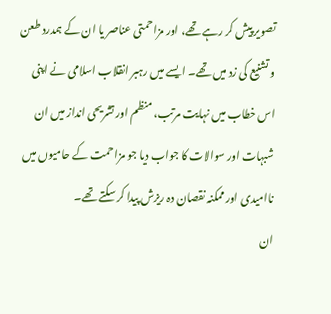تصویر پیش کر رہے تھے، اور مزاحمتی عناصر یا ان کے ہمدرد طعن و تشنیع کی زد میں تھے۔ ایسے میں رہبر انقلاب اسلامی نے اپنی اس خطاب میں نہایت مرتب، منظم اور تشریحی انداز میں ان شبہات اور سوالات کا جواب دیا جو مزاحمت کے حامیوں میں ناامیدی اور ممکنہ نقصان دہ ریزش پیدا کر سکتے تھے۔
ان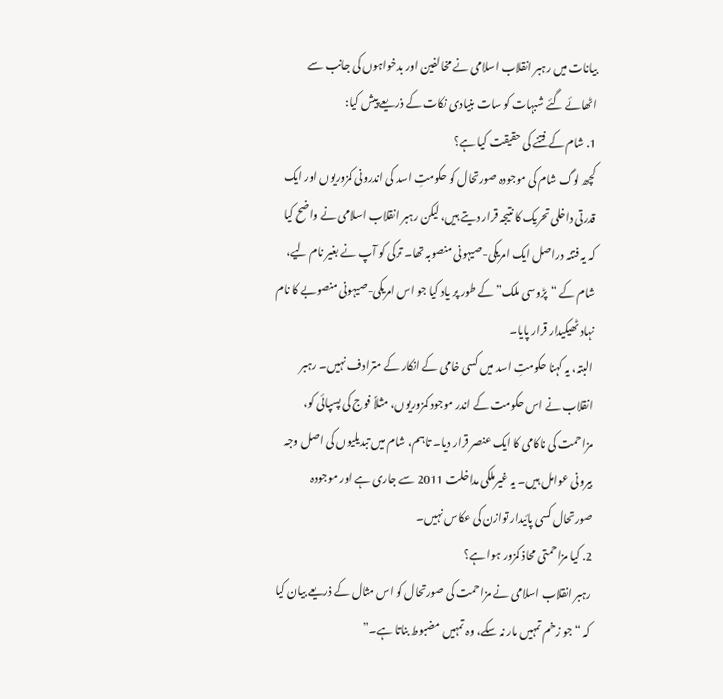بیانات میں رہبر انقلاب اسلامی نے مخالفین اور بدخواہوں کی جانب سے اٹھائے گئے شبہات کو سات بنیادی نکات کے ذریعے پیش کیا:
1. شام کے فتنے کی حقیقت کیا ہے؟
کچھ لوگ شام کی موجودہ صورتحال کو حکومتِ اسد کی اندرونی کمزوریوں اور ایک قدرتی داخلی تحریک کا نتیجہ قرار دیتے ہیں، لیکن رہبر انقلاب اسلامی نے واضح کیا کہ یہ فتنہ دراصل ایک امریکی-صیہونی منصوبہ تھا۔ ترکی کو آپ نے بغیر نام لیے، شام کے “پڑوسی ملک” کے طور پر یاد کیا جو اس امریکی-صیہونی منصوبے کا نام نہاد ٹھیکیدار قرار پایا۔
البتہ، یہ کہنا حکومتِ اسد میں کسی خامی کے انکار کے مترادف نہیں۔ رہبر انقلاب نے اس حکومت کے اندر موجود کمزوریوں، مثلاً فوج کی پسپائی کو، مزاحمت کی ناکامی کا ایک عنصر قرار دیا۔ تاہم، شام میں تبدیلیوں کی اصل وجہ بیرونی عوامل ہیں۔ یہ غیرملکی مداخلت 2011 سے جاری ہے اور موجودہ صورتحال کسی پائیدار توازن کی عکاس نہیں۔
2. کیا مزاحمتی محاذ کمزور ہوا ہے؟
رہبر انقلاب اسلامی نے مزاحمت کی صورتحال کو اس مثال کے ذریعے بیان کیا کہ “جو زخم تمہیں مار نہ سکے، وہ تمہیں مضبوط بناتا ہے۔”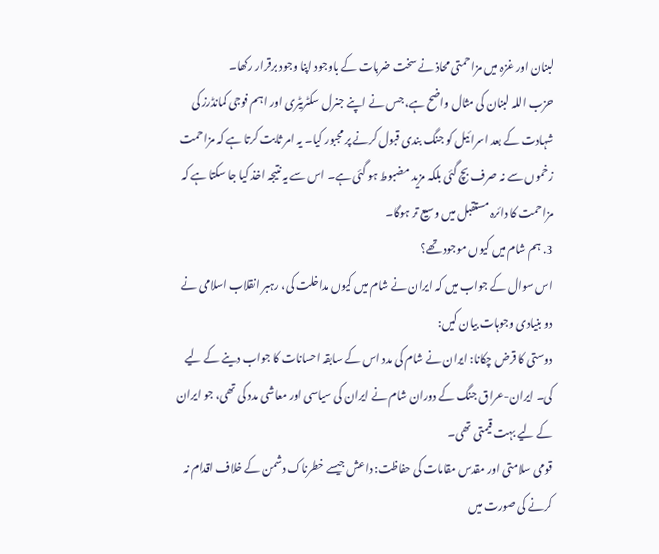لبنان اور غزہ میں مزاحمتی محاذ نے سخت ضربات کے باوجود اپنا وجود برقرار رکھا۔
حزب اللہ لبنان کی مثال واضح ہے، جس نے اپنے جنرل سکٹریٹری اور اہم فوجی کمانڈرز کی شہادت کے بعد اسرائیل کو جنگ بندی قبول کرنے پر مجبور کیا۔ یہ امر ثابت کرتا ہے کہ مزاحمت زخموں سے نہ صرف بچ گئی بلکہ مزید مضبوط ہو گئی ہے۔ اس سے یہ نتیجہ اخذ کیا جا سکتا ہے کہ مزاحمت کا دائرہ مستقبل میں وسیع تر ہوگا۔
3. ہم شام میں کیوں موجود تھے؟
اس سوال کے جواب میں کہ ایران نے شام میں کیوں مداخلت کی، رہبر انقلاب اسلامی نے دو بنیادی وجوہات بیان کیں:
دوستی کا قرض چکانا: ایران نے شام کی مدد اس کے سابقہ احسانات کا جواب دینے کے لیے کی۔ ایران-عراق جنگ کے دوران شام نے ایران کی سیاسی اور معاشی مدد کی تھی، جو ایران کے لیے بہت قیمتی تھی۔
قومی سلامتی اور مقدس مقامات کی حفاظت: داعش جیسے خطرناک دشمن کے خلاف اقدام نہ کرنے کی صورت میں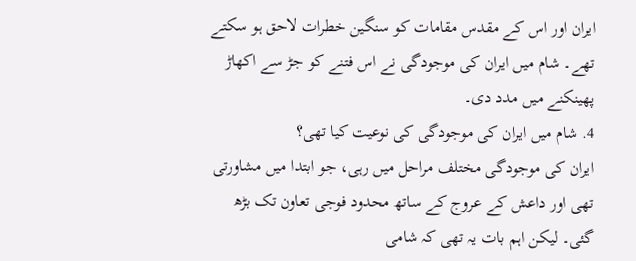ایران اور اس کے مقدس مقامات کو سنگین خطرات لاحق ہو سکتے تھے۔ شام میں ایران کی موجودگی نے اس فتنے کو جڑ سے اکھاڑ پھینکنے میں مدد دی۔
4. شام میں ایران کی موجودگی کی نوعیت کیا تھی؟
ایران کی موجودگی مختلف مراحل میں رہی، جو ابتدا میں مشاورتی تھی اور داعش کے عروج کے ساتھ محدود فوجی تعاون تک بڑھ گئی۔ لیکن اہم بات یہ تھی کہ شامی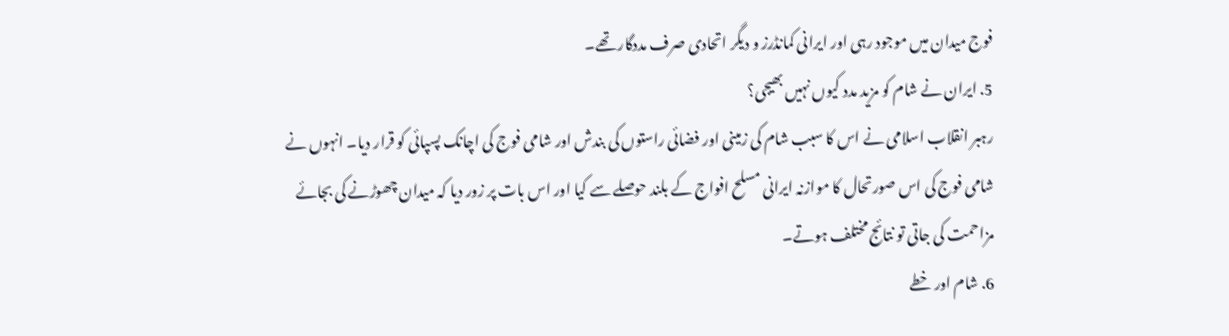فوج میدان میں موجود رہی اور ایرانی کمانڈرز و دیگر اتحادی صرف مددگار تھے۔
5. ایران نے شام کو مزید مدد کیوں نہیں بھیجی؟
رہبر انقلاب اسلامی نے اس کا سبب شام کی زمینی اور فضائی راستوں کی بندش اور شامی فوج کی اچانک پسپائی کو قرار دیا۔ انہوں نے شامی فوج کی اس صورتحال کا موازنہ ایرانی مسلح افواج کے بلند حوصلے سے کیا اور اس بات پر زور دیا کہ میدان چھوڑنے کی بجائے مزاحمت کی جاتی تو نتائج مختلف ہوتے۔
6. شام اور خطے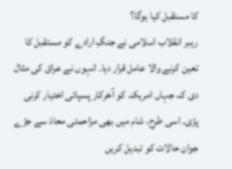کا مستقبل کیا ہوگا؟
رہبر انقلاب اسلامی نے جنگِ ارادے کو مستقبل کا تعین کرنے والا عامل قرار دیا۔ انہوں نے عراق کی مثال دی کہ جہاں امریکہ کو آخرکار پسپائی اختیار کرنی پڑی۔ اسی طرح، شام میں بھی مزاحمتی محاذ سے جڑے جوان حالات کو تبدیل کریں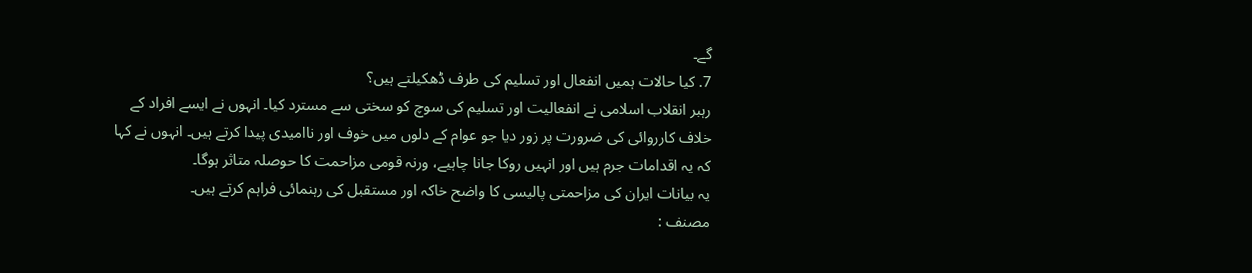گے۔
7. کیا حالات ہمیں انفعال اور تسلیم کی طرف ڈھکیلتے ہیں؟
رہبر انقلاب اسلامی نے انفعالیت اور تسلیم کی سوچ کو سختی سے مسترد کیا۔ انہوں نے ایسے افراد کے خلاف کارروائی کی ضرورت پر زور دیا جو عوام کے دلوں میں خوف اور ناامیدی پیدا کرتے ہیں۔ انہوں نے کہا کہ یہ اقدامات جرم ہیں اور انہیں روکا جانا چاہیے، ورنہ قومی مزاحمت کا حوصلہ متاثر ہوگا۔
یہ بیانات ایران کی مزاحمتی پالیسی کا واضح خاکہ اور مستقبل کی رہنمائی فراہم کرتے ہیں۔
مصنف :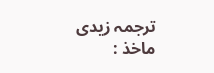ترجمہ زیدی ماخذ :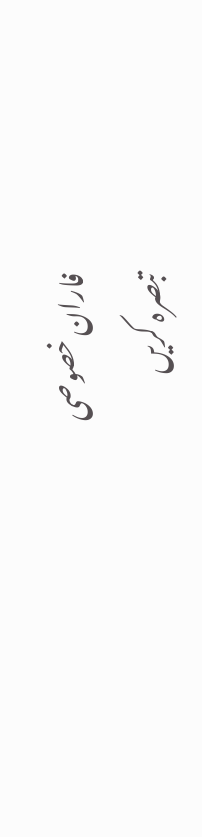فاران خصوصی
تبصرہ کریں